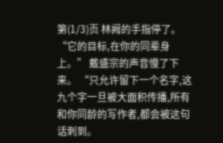第(1/3)页 林阙的手指停了。 “它的目标,在你的同辈身上。” 戴盛宗的声音慢了下来。 “只允许留下一个名字,这九个字一旦被大面积传播,所有和你同龄的写作者,都会被这句话刺到。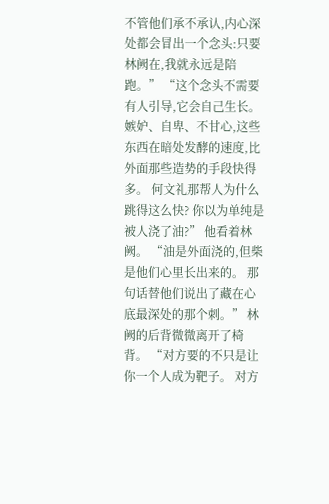不管他们承不承认,内心深处都会冒出一个念头:只要林阙在,我就永远是陪跑。” “这个念头不需要有人引导,它会自己生长。 嫉妒、自卑、不甘心,这些东西在暗处发酵的速度,比外面那些造势的手段快得多。 何文礼那帮人为什么跳得这么快? 你以为单纯是被人浇了油?” 他看着林阙。 “油是外面浇的,但柴是他们心里长出来的。 那句话替他们说出了藏在心底最深处的那个刺。” 林阙的后背微微离开了椅背。 “对方要的不只是让你一个人成为靶子。 对方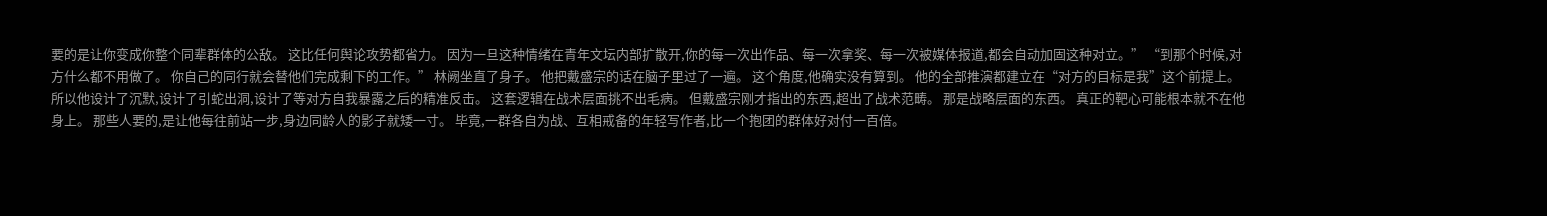要的是让你变成你整个同辈群体的公敌。 这比任何舆论攻势都省力。 因为一旦这种情绪在青年文坛内部扩散开,你的每一次出作品、每一次拿奖、每一次被媒体报道,都会自动加固这种对立。” “到那个时候,对方什么都不用做了。 你自己的同行就会替他们完成剩下的工作。” 林阙坐直了身子。 他把戴盛宗的话在脑子里过了一遍。 这个角度,他确实没有算到。 他的全部推演都建立在“对方的目标是我”这个前提上。 所以他设计了沉默,设计了引蛇出洞,设计了等对方自我暴露之后的精准反击。 这套逻辑在战术层面挑不出毛病。 但戴盛宗刚才指出的东西,超出了战术范畴。 那是战略层面的东西。 真正的靶心可能根本就不在他身上。 那些人要的,是让他每往前站一步,身边同龄人的影子就矮一寸。 毕竟,一群各自为战、互相戒备的年轻写作者,比一个抱团的群体好对付一百倍。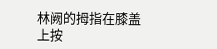林阙的拇指在膝盖上按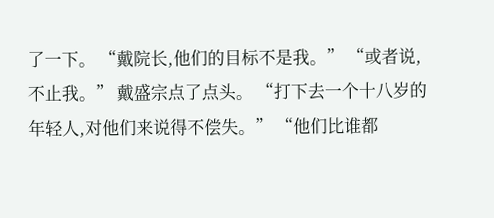了一下。 “戴院长,他们的目标不是我。” “或者说,不止我。” 戴盛宗点了点头。 “打下去一个十八岁的年轻人,对他们来说得不偿失。” “他们比谁都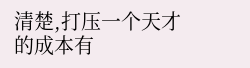清楚,打压一个天才的成本有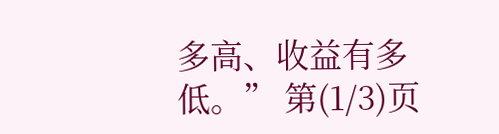多高、收益有多低。” 第(1/3)页